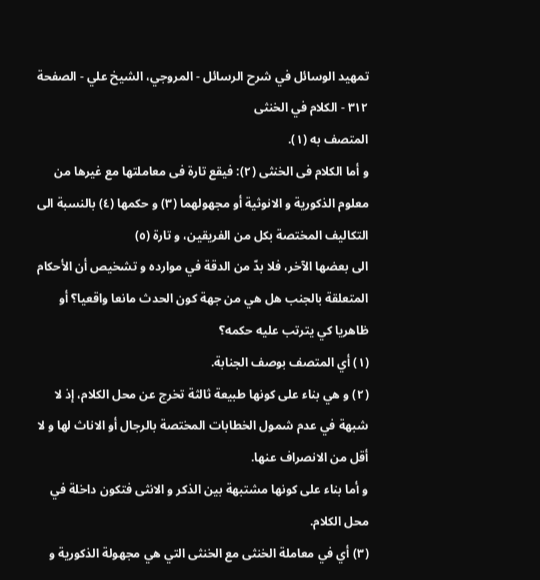تمهيد الوسائل في شرح الرسائل - المروجي، الشيخ علي - الصفحة ٣١٢ - الكلام في الخنثى
المتصف به (١).
و أما الكلام فى الخنثى (٢): فيقع تارة فى معاملتها مع غيرها من معلوم الذكورية و الانوثية أو مجهولهما (٣) و حكمها (٤) بالنسبة الى التكاليف المختصة بكل من الفريقين، و تارة (٥)
الى بعضها الآخر، فلا بدّ من الدقة في موارده و تشخيص أن الأحكام المتعلقة بالجنب هل هي من جهة كون الحدث مانعا واقعيا؟ أو ظاهريا كي يترتب عليه حكمه؟
(١) أي المتصف بوصف الجنابة.
(٢) و هي بناء على كونها طبيعة ثالثة تخرج عن محل الكلام، إذ لا شبهة في عدم شمول الخطابات المختصة بالرجال أو الاناث لها و لا أقل من الانصراف عنها.
و أما بناء على كونها مشتبهة بين الذكر و الانثى فتكون داخلة في محل الكلام.
(٣) أي في معاملة الخنثى مع الخنثى التي هي مجهولة الذكورية و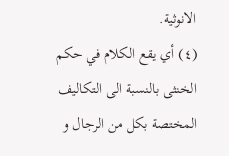الانوثية.
(٤) أي يقع الكلام في حكم الخنثى بالنسبة الى التكاليف المختصة بكل من الرجال و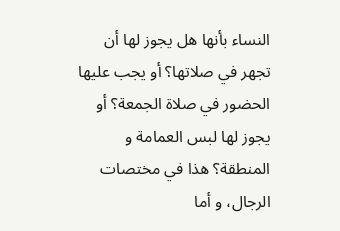النساء بأنها هل يجوز لها أن تجهر في صلاتها؟ أو يجب عليها الحضور في صلاة الجمعة؟ أو يجوز لها لبس العمامة و المنطقة؟ هذا في مختصات الرجال، و أما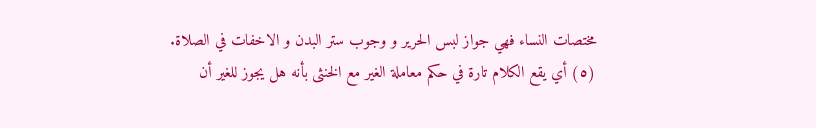مختصات النساء فهي جواز لبس الحرير و وجوب ستر البدن و الاخفات في الصلاة.
(٥) أي يقع الكلام تارة في حكم معاملة الغير مع الخنثى بأنه هل يجوز للغير أن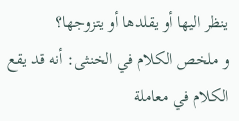ينظر اليها أو يقلدها أو يتزوجها؟
و ملخص الكلام في الخنثى: أنه قد يقع الكلام في معاملة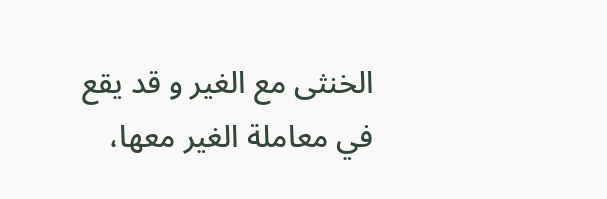الخنثى مع الغير و قد يقع في معاملة الغير معها،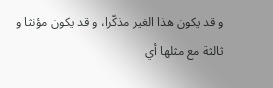و قد يكون هذا الغير مذكّرا، و قد يكون مؤنثا و ثالثة مع مثلها أي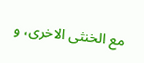مع الخنثى الاخرى، و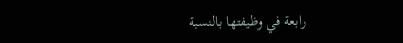رابعة في وظيفتها بالنسبة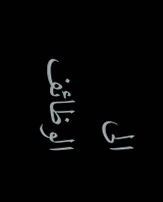الى الوظائف